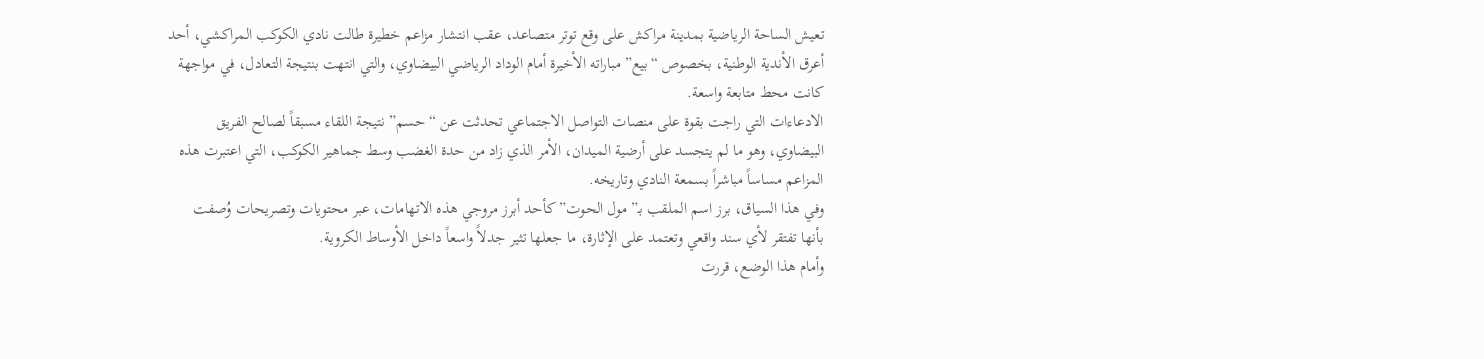تعيش الساحة الرياضية بمدينة مراكش على وقع توتر متصاعد، عقب انتشار مزاعم خطيرة طالت نادي الكوكب المراكشي، أحد أعرق الأندية الوطنية، بخصوص “بيع” مباراته الأخيرة أمام الوداد الرياضي البيضاوي، والتي انتهت بنتيجة التعادل، في مواجهة كانت محط متابعة واسعة.
الادعاءات التي راجت بقوة على منصات التواصل الاجتماعي تحدثت عن “حسم” نتيجة اللقاء مسبقاً لصالح الفريق البيضاوي، وهو ما لم يتجسد على أرضية الميدان، الأمر الذي زاد من حدة الغضب وسط جماهير الكوكب، التي اعتبرت هذه المزاعم مساساً مباشراً بسمعة النادي وتاريخه.
وفي هذا السياق، برز اسم الملقب بـ”مول الحوت” كأحد أبرز مروجي هذه الاتهامات، عبر محتويات وتصريحات وُصفت بأنها تفتقر لأي سند واقعي وتعتمد على الإثارة، ما جعلها تثير جدلاً واسعاً داخل الأوساط الكروية.
وأمام هذا الوضع، قررت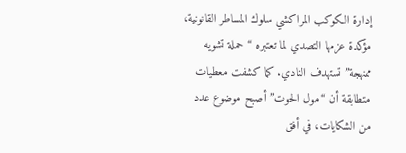إدارة الكوكب المراكشي سلوك المساطر القانونية، مؤكدة عزمها التصدي لما تعتبره “حملة تشويه ممنهجة” تستهدف النادي. كما كشفت معطيات متطابقة أن “مول الحوت” أصبح موضوع عدد من الشكايات، في أفق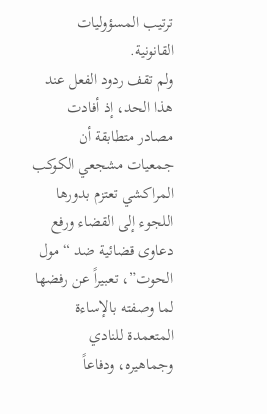ترتيب المسؤوليات القانونية.
ولم تقف ردود الفعل عند هذا الحد، إذ أفادت مصادر متطابقة أن جمعيات مشجعي الكوكب المراكشي تعتزم بدورها اللجوء إلى القضاء ورفع دعاوى قضائية ضد “مول الحوت”، تعبيراً عن رفضها لما وصفته بالإساءة المتعمدة للنادي وجماهيره، ودفاعاً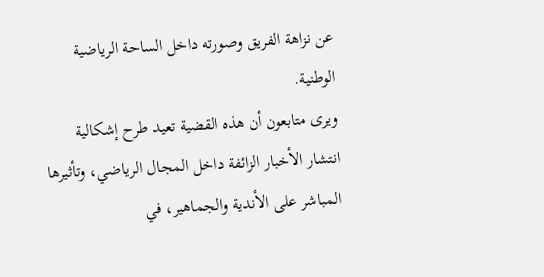عن نزاهة الفريق وصورته داخل الساحة الرياضية الوطنية.
ويرى متابعون أن هذه القضية تعيد طرح إشكالية انتشار الأخبار الزائفة داخل المجال الرياضي، وتأثيرها المباشر على الأندية والجماهير، في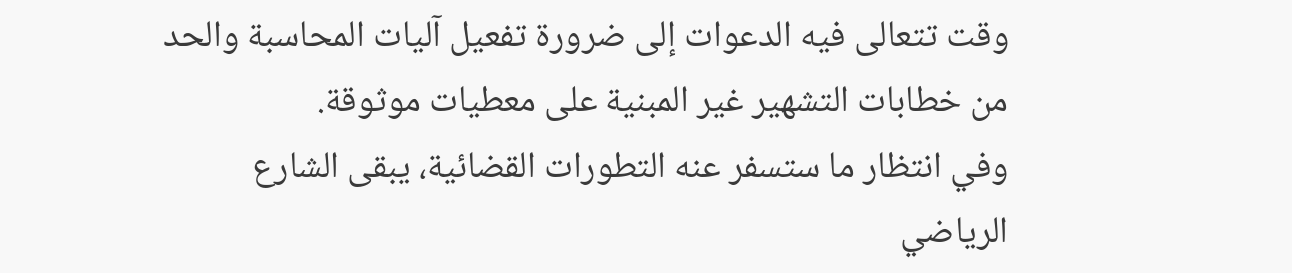وقت تتعالى فيه الدعوات إلى ضرورة تفعيل آليات المحاسبة والحد من خطابات التشهير غير المبنية على معطيات موثوقة.
وفي انتظار ما ستسفر عنه التطورات القضائية، يبقى الشارع الرياضي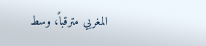المغربي مترقباً، وسط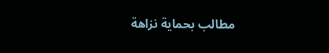مطالب بحماية نزاهة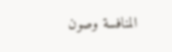المنافسة وصون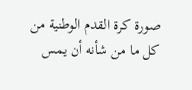صورة كرة القدم الوطنية من كل ما من شأنه أن يمس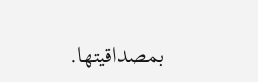بمصداقيتها.